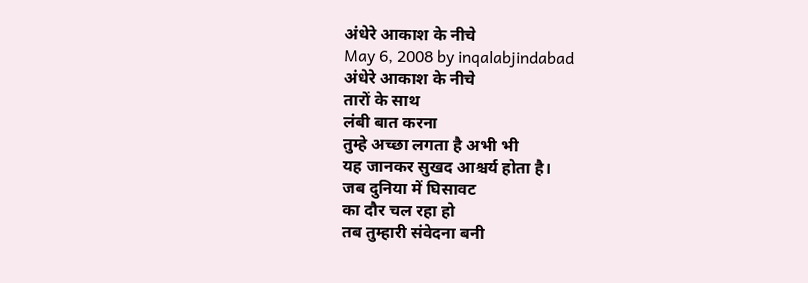अंधेरे आकाश के नीचे
May 6, 2008 by inqalabjindabad
अंधेरे आकाश के नीचे
तारों के साथ
लंबी बात करना
तुम्हे अच्छा लगता है अभी भी
यह जानकर सुखद आश्चर्य होता है।
जब दुनिया में घिसावट
का दौर चल रहा हो
तब तुम्हारी संवेदना बनी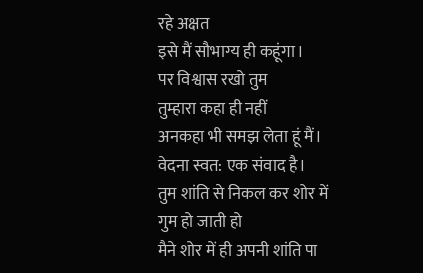रहे अक्षत
इसे मैं सौभाग्य ही कहूंगा।
पर विश्वास रखो तुम
तुम्हारा कहा ही नहीं
अनकहा भी समझ लेता हूं मैं।
वेदना स्वत: एक संवाद है।
तुम शांति से निकल कर शोर में
गुम हो जाती हो
मैने शोर में ही अपनी शांति पा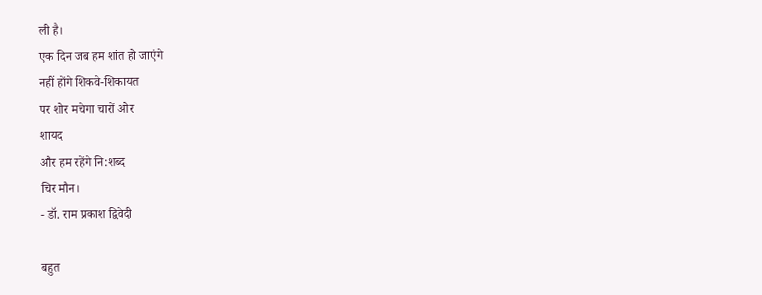ली है।
एक दिन जब हम शांत हो जाएंगे
नहीं होंगे शिकवे-शिकायत
पर शोर मचेगा चारों ओर
शायद
और हम रहेंगे नि:शब्द
चिर मौन।
- डॉ. राम प्रकाश द्विवेदी

बहुत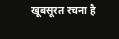खूबसूरत रचना है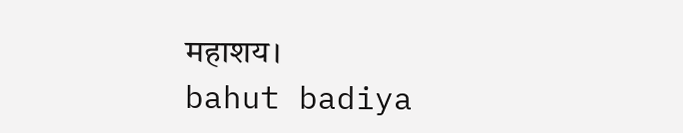महाशय।
bahut badiya